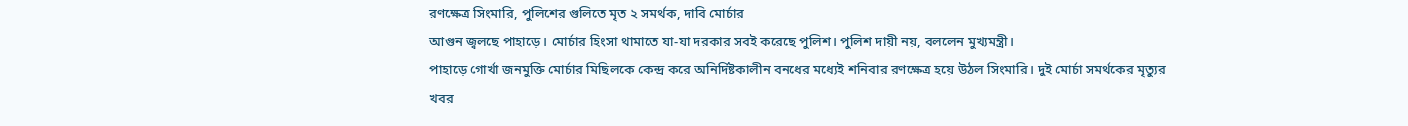রণক্ষেত্র সিংমারি, পুলিশের গুলিতে মৃত ২ সমর্থক, দাবি মোর্চার
আগুন জ্বলছে পাহাড়ে। মোর্চার হিংসা থামাতে যা-যা দরকার সবই করেছে পুলিশ। পুলিশ দায়ী নয়, বললেন মুখ্যমন্ত্রী।
পাহাড়ে গোর্খা জনমুক্তি মোর্চার মিছিলকে কেন্দ্র করে অনির্দিষ্টকালীন বনধের মধ্যেই শনিবার রণক্ষেত্র হয়ে উঠল সিংমারি। দুই মোর্চা সমর্থকের মৃত্যুর খবর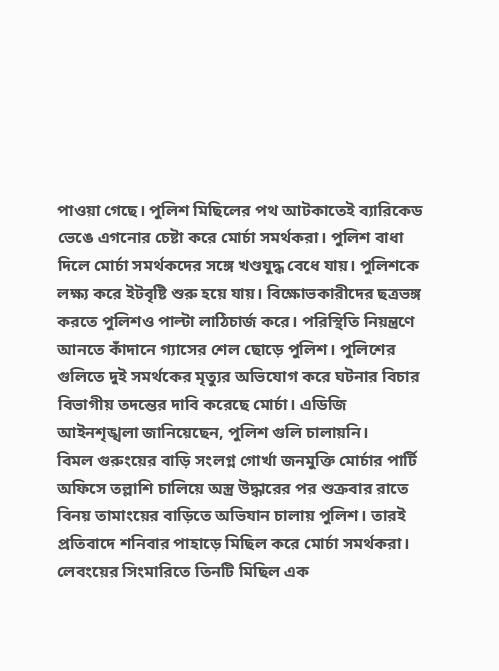পাওয়া গেছে। পুলিশ মিছিলের পথ আটকাতেই ব্যারিকেড ভেঙে এগনোর চেষ্টা করে মোর্চা সমর্থকরা। পুলিশ বাধা দিলে মোর্চা সমর্থকদের সঙ্গে খণ্ডযুদ্ধ বেধে যায়। পুলিশকে লক্ষ্য করে ইটবৃষ্টি শুরু হয়ে যায়। বিক্ষোভকারীদের ছত্রভঙ্গ করতে পুলিশও পাল্টা লাঠিচার্জ করে। পরিস্থিতি নিয়ন্ত্রণে আনতে কাঁদানে গ্যাসের শেল ছোড়ে পুলিশ। পুলিশের গুলিতে দুই সমর্থকের মৃত্যুর অভিযোগ করে ঘটনার বিচার বিভাগীয় তদন্তের দাবি করেছে মোর্চা। এডিজি আইনশৃঙ্খলা জানিয়েছেন, পুলিশ গুলি চালায়নি।
বিমল গুরুংয়ের বাড়ি সংলগ্ন গোর্খা জনমুক্তি মোর্চার পার্টি অফিসে তল্লাশি চালিয়ে অস্ত্র উদ্ধারের পর শুক্রবার রাতে বিনয় তামাংয়ের বাড়িতে অভিযান চালায় পুলিশ। তারই প্রতিবাদে শনিবার পাহাড়ে মিছিল করে মোর্চা সমর্থকরা। লেবংয়ের সিংমারিতে তিনটি মিছিল এক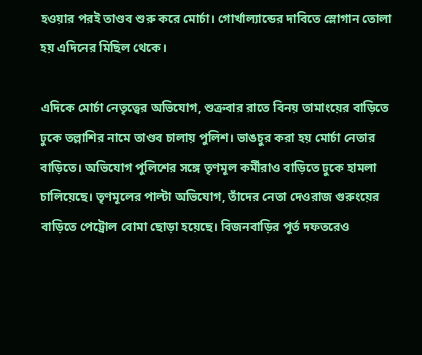হওয়ার পরই তাণ্ডব শুরু করে মোর্চা। গোর্খাল্যান্ডের দাবিতে স্লোগান তোলা হয় এদিনের মিছিল থেকে।

এদিকে মোর্চা নেতৃত্বের অভিযোগ, শুক্রবার রাতে বিনয় তামাংয়ের বাড়িতে ঢুকে তল্লাশির নামে তাণ্ডব চালায় পুলিশ। ভাঙচুর করা হয় মোর্চা নেতার বাড়িতে। অভিযোগ পুলিশের সঙ্গে তৃণমূল কর্মীরাও বাড়িতে ঢুকে হামলা চালিয়েছে। তৃণমূলের পাল্টা অভিযোগ, তাঁদের নেতা দেওরাজ গুরুংয়ের বাড়িতে পেট্রোল বোমা ছোড়া হয়েছে। বিজনবাড়ির পূর্ত দফতরেও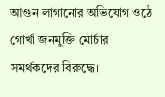আগুন লাগানোর অভিযোগ ওঠে গোর্খা জনমুক্তি মোর্চার সমর্থকদের বিরুদ্ধে।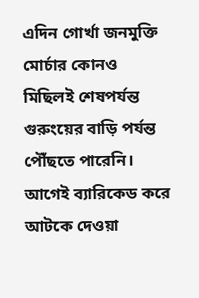এদিন গোর্খা জনমুক্তি মোর্চার কোনও মিছিলই শেষপর্যন্ত গুরুংয়ের বাড়ি পর্যন্ত পৌঁছতে পারেনি। আগেই ব্যারিকেড করে আটকে দেওয়া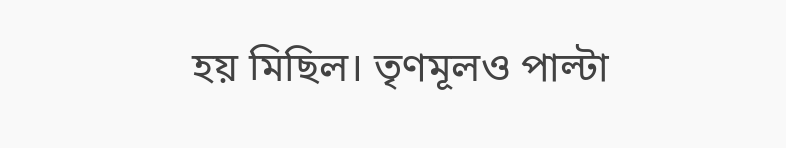হয় মিছিল। তৃণমূলও পাল্টা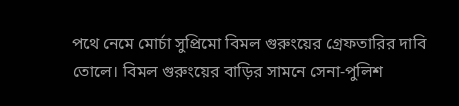পথে নেমে মোর্চা সুপ্রিমো বিমল গুরুংয়ের গ্রেফতারির দাবি তোলে। বিমল গুরুংয়ের বাড়ির সামনে সেনা-পুলিশ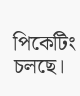পিকেটিং চলছে।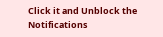Click it and Unblock the Notifications